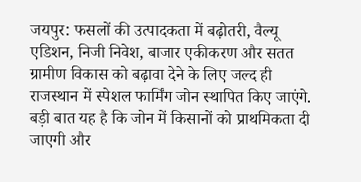जयपुर: फसलों की उत्पादकता में बढ़ोतरी, वैल्यू एडिशन, निजी निवेश, बाजार एकीकरण और सतत ग्रामीण विकास को बढ़ावा देने के लिए जल्द ही राजस्थान में स्पेशल फार्मिंग जोन स्थापित किए जाएंगे. बड़ी बात यह है कि जोन में किसानों को प्राथमिकता दी जाएगी और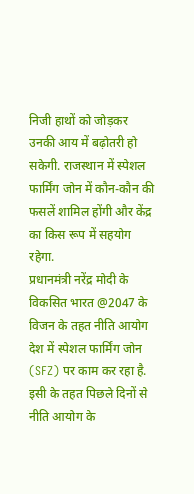निजी हाथों को जोड़कर उनकी आय में बढ़ोतरी हो सकेगी. राजस्थान में स्पेशल फार्मिंग जोन में कौन-कौन की फसलें शामिल होंगी और केंद्र का किस रूप में सहयोग रहेगा.
प्रधानमंत्री नरेंद्र मोदी के विकसित भारत @2047 के विजन के तहत नीति आयोग देश में स्पेशल फार्मिंग जोन (SFZ) पर काम कर रहा है. इसी के तहत पिछले दिनों से नीति आयोग के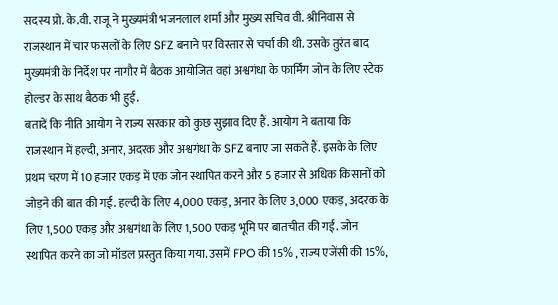सदस्य प्रो. के.वी. राजू ने मुख्यमंत्री भजनलाल शर्मा और मुख्य सचिव वी. श्रीनिवास से राजस्थान में चार फसलों के लिए SFZ बनाने पर विस्तार से चर्चा की थी. उसके तुरंत बाद मुख्यमंत्री के निर्देश पर नागौर में बैठक आयोजित वहां अश्वगंधा के फार्मिंग जोन के लिए स्टेक होल्डर के साथ बैठक भी हुई.
बतादें कि नीति आयोग ने राज्य सरकार को कुछ सुझाव दिए हैं. आयोग ने बताया कि राजस्थान में हल्दी, अनार, अदरक और अश्वगंधा के SFZ बनाए जा सकते हैं. इसके के लिए प्रथम चरण में 10 हजार एकड़ में एक जोन स्थापित करने और 5 हजार से अधिक किसानों को जोड़ने की बात की गई. हल्दी के लिए 4,000 एकड़, अनार के लिए 3,000 एकड़, अदरक के लिए 1,500 एकड़ और अश्वगंधा के लिए 1,500 एकड़ भूमि पर बातचीत की गई. जोन स्थापित करने का जो मॉडल प्रस्तुत किया गया. उसमें FPO की 15% , राज्य एजेंसी की 15%,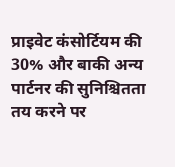प्राइवेट कंसोर्टियम की 30% और बाकी अन्य पार्टनर की सुनिश्चितता तय करने पर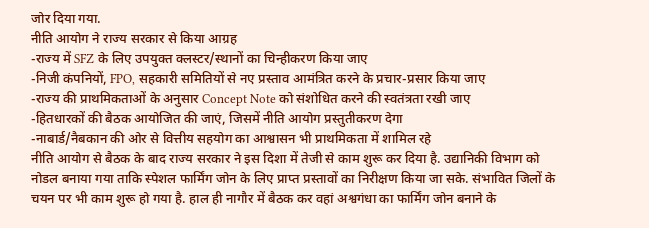जोर दिया गया.
नीति आयोग ने राज्य सरकार से किया आग्रह
-राज्य में SFZ के लिए उपयुक्त क्लस्टर/स्थानों का चिन्हीकरण किया जाए
-निजी कंपनियों, FPO, सहकारी समितियों से नए प्रस्ताव आमंत्रित करने के प्रचार-प्रसार किया जाए
-राज्य की प्राथमिकताओं के अनुसार Concept Note को संशोधित करने की स्वतंत्रता रखी जाए
-हितधारकों की बैठक आयोजित की जाएं, जिसमें नीति आयोग प्रस्तुतीकरण देगा
-नाबार्ड/नैबकान की ओर से वित्तीय सहयोग का आश्वासन भी प्राथमिकता में शामिल रहे
नीति आयोग से बैठक के बाद राज्य सरकार ने इस दिशा में तेजी से काम शुरू कर दिया है. उद्यानिकी विभाग को नोडल बनाया गया ताकि स्पेशल फार्मिंग जोन के लिए प्राप्त प्रस्तावों का निरीक्षण किया जा सके. संभावित जिलों के चयन पर भी काम शुरू हो गया है. हाल ही नागौर में बैठक कर वहां अश्वगंधा का फार्मिंग जोन बनाने के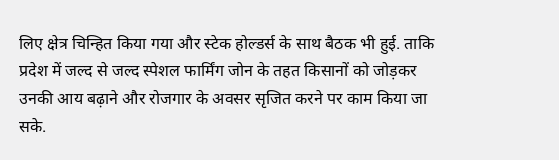लिए क्षेत्र चिन्हित किया गया और स्टेक होल्डर्स के साथ बैठक भी हुई. ताकि प्रदेश में जल्द से जल्द स्पेशल फार्मिंग जोन के तहत किसानों को जोड़कर उनकी आय बढ़ाने और रोजगार के अवसर सृजित करने पर काम किया जा सके.